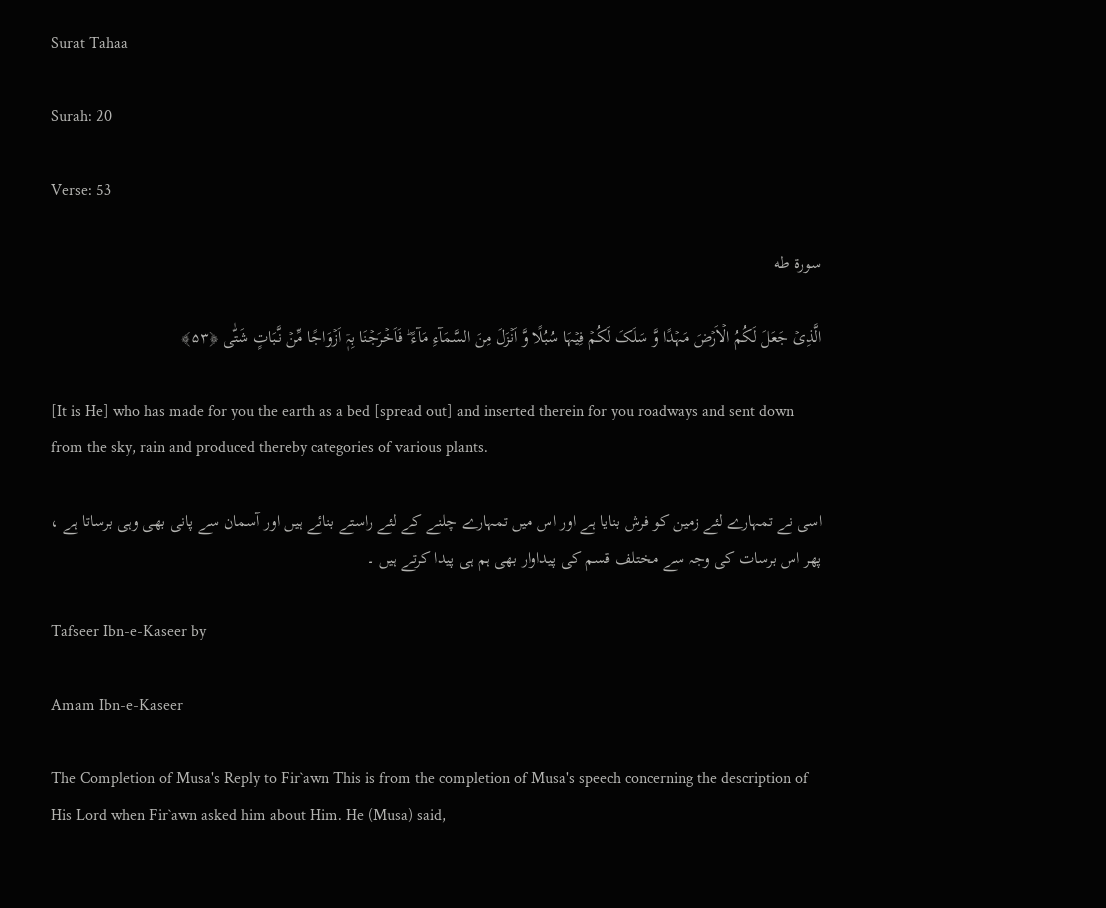Surat Tahaa

Surah: 20

Verse: 53

سورة طه

الَّذِیۡ جَعَلَ لَکُمُ الۡاَرۡضَ مَہۡدًا وَّ سَلَکَ لَکُمۡ فِیۡہَا سُبُلًا وَّ اَنۡزَلَ مِنَ السَّمَآءِ مَآءً ؕ فَاَخۡرَجۡنَا بِہٖۤ اَزۡوَاجًا مِّنۡ نَّبَاتٍ شَتّٰی ﴿۵۳﴾

[It is He] who has made for you the earth as a bed [spread out] and inserted therein for you roadways and sent down from the sky, rain and produced thereby categories of various plants.

اسی نے تمہارے لئے زمین کو فرش بنایا ہے اور اس میں تمہارے چلنے کے لئے راستے بنائے ہیں اور آسمان سے پانی بھی وہی برساتا ہے ، پھر اس برسات کی وجہ سے مختلف قسم کی پیداوار بھی ہم ہی پیدا کرتے ہیں ۔

Tafseer Ibn-e-Kaseer by

Amam Ibn-e-Kaseer

The Completion of Musa's Reply to Fir`awn This is from the completion of Musa's speech concerning the description of His Lord when Fir`awn asked him about Him. He (Musa) said,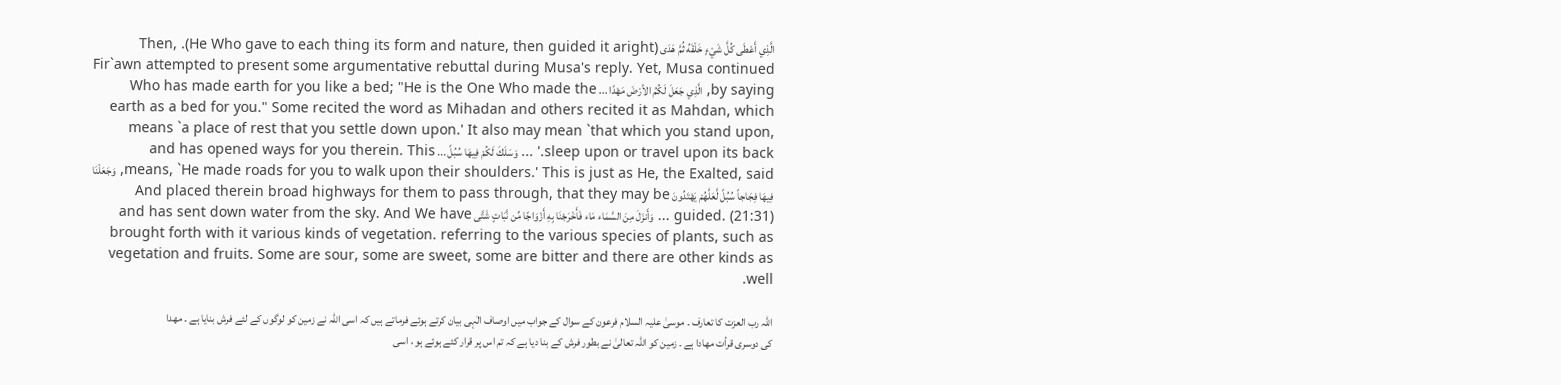الَّذِي أَعْطَى كُلَّ شَيْءٍ خَلْقَهُ ثُمَّ هَدَى (He Who gave to each thing its form and nature, then guided it aright). Then, Fir`awn attempted to present some argumentative rebuttal during Musa's reply. Yet, Musa continued by saying, الَّذِي جَعَلَ لَكُمُ الاَْرْضَ مَهْدًا ... Who has made earth for you like a bed; "He is the One Who made the earth as a bed for you." Some recited the word as Mihadan and others recited it as Mahdan, which means `a place of rest that you settle down upon.' It also may mean `that which you stand upon, sleep upon or travel upon its back.' ... وَسَلَكَ لَكُمْ فِيهَا سُبُلً ... and has opened ways for you therein. This means, `He made roads for you to walk upon their shoulders.' This is just as He, the Exalted, said, وَجَعَلْنَا فِيهَا فِجَاجاً سُبُلً لَّعَلَّهُمْ يَهْتَدُونَ And placed therein broad highways for them to pass through, that they may be guided. (21:31) ... وَأَنزَلَ مِنَ السَّمَاء مَاء فَأَخْرَجْنَا بِهِ أَزْوَاجًا مِّن نَّبَاتٍ شَتَّى and has sent down water from the sky. And We have brought forth with it various kinds of vegetation. referring to the various species of plants, such as vegetation and fruits. Some are sour, some are sweet, some are bitter and there are other kinds as well.

اللہ رب العزت کا تعارف ۔ موسیٰ علیہ السلام فرعون کے سوال کے جواب میں اوصاف الٰہی بیان کرتے ہوئے فرماتے ہیں کہ اسی اللہ نے زمین کو لوگوں کے لئے فرش بنایا ہے ۔ مھدا کی دوسری قرأت مھادا ہے ۔ زمین کو اللہ تعالیٰ نے بطور فرش کے بنا دیا ہے کہ تم اس پر قرار کئے ہوئے ہو ، اسی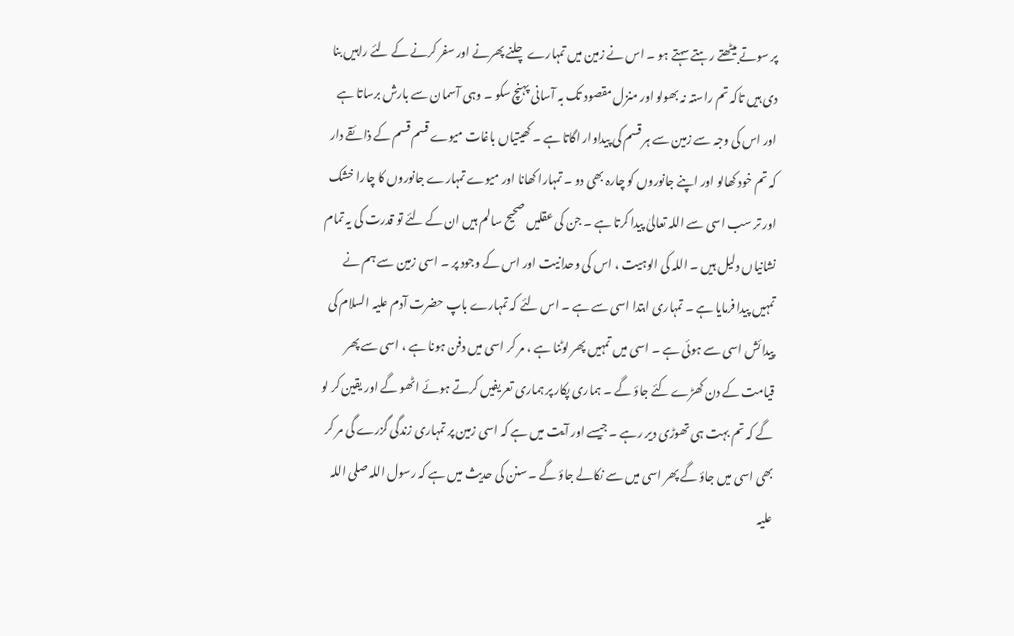پر سوتے بیٹھتے رہتے سہتے ہو ۔ اس نے زمین میں تمہارے چلنے پھرنے اور سفر کرنے کے لئے راہیں بنا دی ہیں تاکہ تم راستہ نہ بھولو اور منزل مقصود تک بہ آسانی پہنچ سکو ۔ وہی آسمان سے بارش برساتا ہے اور اس کی وجہ سے زمین سے ہر قسم کی پیداوار اگاتا ہے ۔ کھیتیاں باغات میوے قسم قسم کے ذائقے دار کہ تم خود کھالو اور اپنے جانوروں کو چارہ بھی دو ۔ تمہارا کھانا اور میوے تمہارے جانوروں کا چارا خشک اور تر سب اسی سے اللہ تعالیٰ پیدا کرتا ہے ۔ جن کی عقلیں صحیح سالم ہیں ان کے لئے تو قدرت کی یہ تمام نشانیاں دلیل ہیں ۔ اللہ کی الوہیت ، اس کی وحدانیت اور اس کے وجود پر ۔ اسی زمین سے ہم نے تمہیں پیدا فرمایا ہے ۔ تمہاری ابتدا اسی سے ہے ۔ اس لئے کہ تمہارے باپ حضرت آدم علیہ السلام کی پیدائش اسی سے ہوئی ہے ۔ اسی میں تمہیں پھر لوٹنا ہے ، مر کر اسی میں دفن ہونا ہے ، اسی سے پھر قیامت کے دن کھڑے کئے جاؤ گے ۔ ہماری پکار پر ہماری تعریفیں کرتے ہوئے اٹھو گے اور یقین کر لو گے کہ تم بہت ہی تھوڑی دیر رہے ۔ جیسے اور آیت میں ہے کہ اسی زمین پر تمہاری زندگی گزرے گی مر کر بھی اسی میں جاؤ گے پھر اسی میں سے نکالے جاؤ گے ۔ سنن کی حدیث میں ہے کہ رسول اللہ صلی اللہ علیہ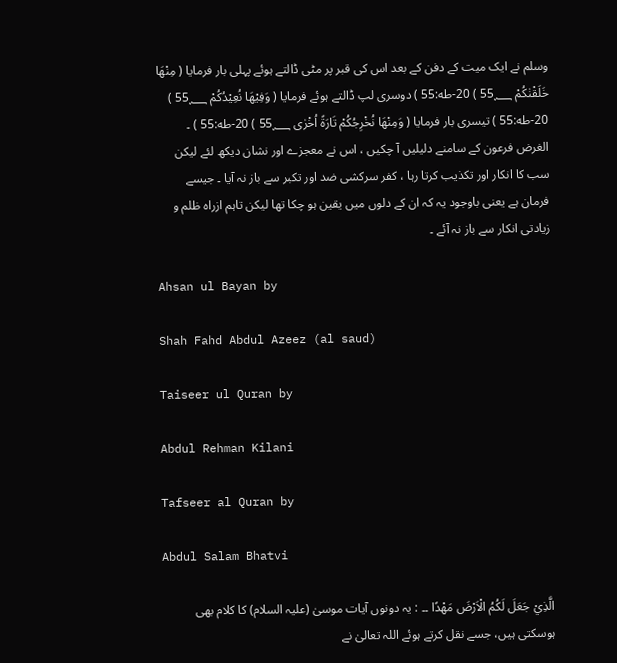وسلم نے ایک میت کے دفن کے بعد اس کی قبر پر مٹی ڈالتے ہوئے پہلی بار فرمایا ( مِنْهَا خَلَقْنٰكُمْ 55؁ ) 20-طه:55 ) دوسری لپ ڈالتے ہوئے فرمایا ( وَفِيْهَا نُعِيْدُكُمْ 55؁ ) 20-طه:55 ) تیسری بار فرمایا ( وَمِنْهَا نُخْرِجُكُمْ تَارَةً اُخْرٰى 55؁ ) 20-طه:55 ) ۔ الغرض فرعون کے سامنے دلیلیں آ چکیں ، اس نے معجزے اور نشان دیکھ لئے لیکن سب کا انکار اور تکذیب کرتا رہا ، کفر سرکشی ضد اور تکبر سے باز نہ آیا ۔ جیسے فرمان ہے یعنی باوجود یہ کہ ان کے دلوں میں یقین ہو چکا تھا لیکن تاہم ازراہ ظلم و زیادتی انکار سے باز نہ آئے ۔

Ahsan ul Bayan by

Shah Fahd Abdul Azeez (al saud)

Taiseer ul Quran by

Abdul Rehman Kilani

Tafseer al Quran by

Abdul Salam Bhatvi

الَّذِيْ جَعَلَ لَكُمُ الْاَرْضَ مَهْدًا ۔۔ : یہ دونوں آیات موسیٰ (علیہ السلام) کا کلام بھی ہوسکتی ہیں، جسے نقل کرتے ہوئے اللہ تعالیٰ نے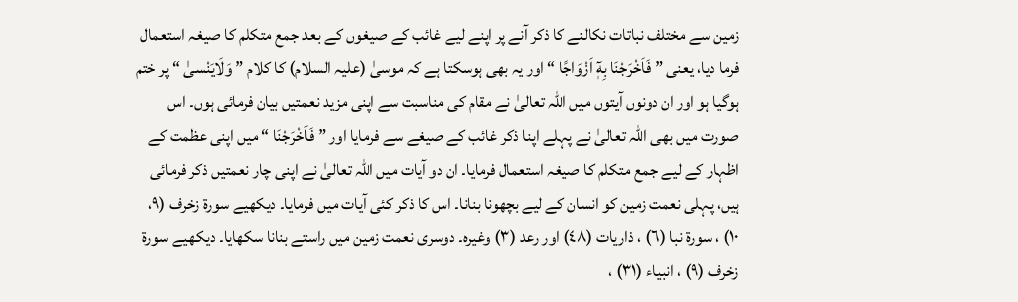زمین سے مختلف نباتات نکالنے کا ذکر آنے پر اپنے لیے غائب کے صیغوں کے بعد جمع متکلم کا صیغہ استعمال فرما دیا، یعنی ” فَاَخْرَجْنَا بِهٖٓ اَزْوَاجًا “ اور یہ بھی ہوسکتا ہے کہ موسیٰ (علیہ السلام) کا کلام ” وَلَایَنْسیٰ “ پر ختم ہوگیا ہو اور ان دونوں آیتوں میں اللہ تعالیٰ نے مقام کی مناسبت سے اپنی مزید نعمتیں بیان فرمائی ہوں۔ اس صورت میں بھی اللہ تعالیٰ نے پہلے اپنا ذکر غائب کے صیغے سے فرمایا اور ” فَاَخْرَجْنَا “ میں اپنی عظمت کے اظہار کے لیے جمع متکلم کا صیغہ استعمال فرمایا۔ ان دو آیات میں اللہ تعالیٰ نے اپنی چار نعمتیں ذکر فرمائی ہیں، پہلی نعمت زمین کو انسان کے لیے بچھونا بنانا۔ اس کا ذکر کئی آیات میں فرمایا۔ دیکھیے سورة زخرف (٩، ١٠) ، سورة نبا (٦) ، ذاریات (٤٨) اور رعد (٣) وغیرہ۔ دوسری نعمت زمین میں راستے بنانا سکھایا۔ دیکھیے سورة زخرف (٩) ، انبیاء (٣١) ،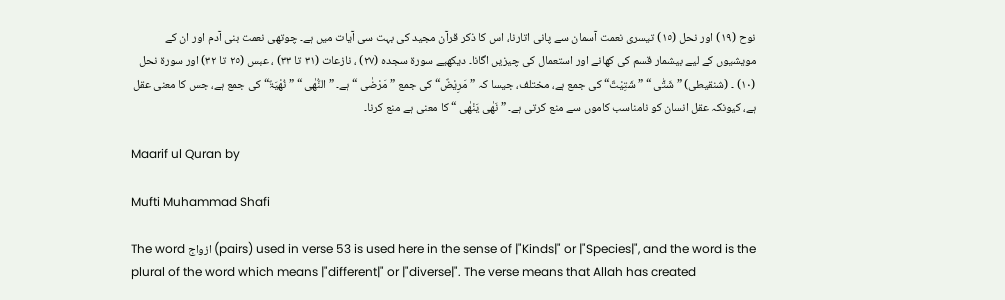نوح (١٩) اور نحل (١٥) تیسری نعمت آسمان سے پانی اتارنا، اس کا ذکر قرآن مجید کی بہت سی آیات میں ہے۔ چوتھی نعمت بنی آدم اور ان کے مویشیوں کے لیے بیشمار قسم کی کھانے اور استعمال کی چیزیں اگانا۔ دیکھیے سورة سجدہ (٢٧) ، نازعات (٣١ تا ٣٣) ، عبس (٢٥ تا ٣٢) اور سورة نحل (١٠) ۔ (شنقیطی) ” شَتّٰی “ ” شَتِیْتٌ“ کی جمع ہے، مختلف، جیسا کہ ” مَرِیْضٌ“ کی جمع ” مَرْضٰی “ ہے۔ ” النُّھٰی “ ” نُھْیَۃٌ“ کی جمع ہے، جس کا معنی عقل ہے، کیونکہ عقل انسان کو نامناسب کاموں سے منع کرتی ہے۔ ” نَھٰی یَنْھٰی “ کا معنی ہے منع کرنا۔

Maarif ul Quran by

Mufti Muhammad Shafi

The word ازواج (pairs) used in verse 53 is used here in the sense of |"Kinds|" or |"Species|", and the word is the plural of the word which means |"different|" or |"diverse|". The verse means that Allah has created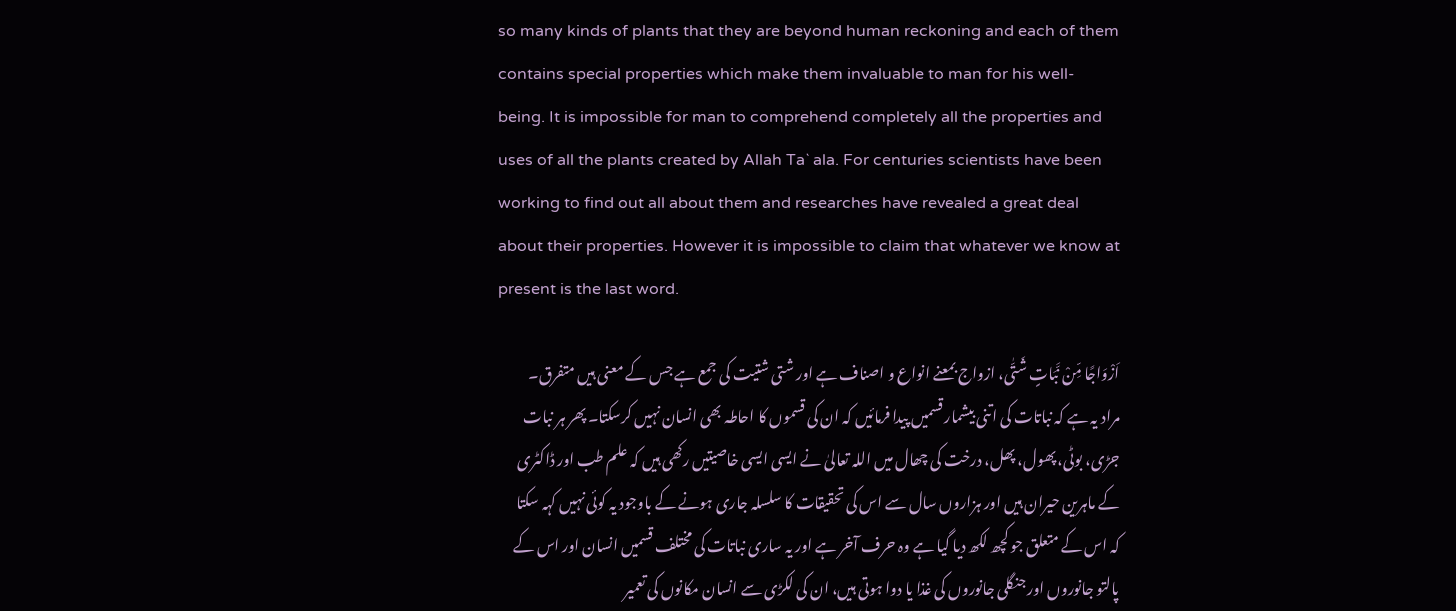so many kinds of plants that they are beyond human reckoning and each of them contains special properties which make them invaluable to man for his well-being. It is impossible for man to comprehend completely all the properties and uses of all the plants created by Allah Ta` ala. For centuries scientists have been working to find out all about them and researches have revealed a great deal about their properties. However it is impossible to claim that whatever we know at present is the last word.

اَزْوَاجًا مِّنْ نَّبَاتٍ شَتّٰى، ازواج بمعنے انواع و اصناف ہے اور شتی شتیت کی جمع ہے جس کے معنی ہیں متفرق۔ مراد یہ ہے کہ نباتات کی اتنی بیشمار قسمیں پیدا فرمائیں کہ ان کی قسموں کا احاطہ بھی انسان نہیں کرسکتا۔ پھر ہر نبات جڑی، بوٹی، پھول، پھل، درخت کی چھال میں اللہ تعالیٰ نے ایسی ایسی خاصیتیں رکھی ہیں کہ علم طب اور ڈاکٹری کے ماہرین حیران ہیں اور ہزاروں سال سے اس کی تحقیقات کا سلسلہ جاری ہونے کے باوجود یہ کوئی نہیں کہہ سکتا کہ اس کے متعلق جو کچھ لکھ دیا گیا ہے وہ حرف آخر ہے اور یہ ساری نباتات کی مختلف قسمیں انسان اور اس کے پالتو جانوروں اور جنگلی جانوروں کی غذا یا دوا ہوتی ہیں، ان کی لکڑی سے انسان مکانوں کی تعمیر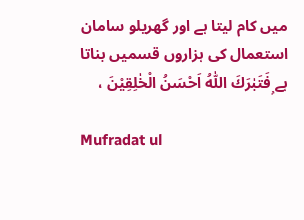میں کام لیتا ہے اور گھریلو سامان استعمال کی ہزاروں قسمیں بناتا ہے ۭفَتَبٰرَكَ اللّٰهُ اَحْسَنُ الْخٰلِقِيْنَ ،

Mufradat ul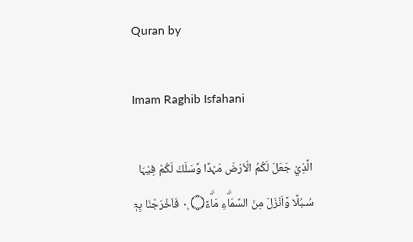Quran by

Imam Raghib Isfahani

الَّذِيْ جَعَلَ لَكُمُ الْاَرْضَ مَہْدًا وَّسَلَكَ لَكُمْ فِيْہَا سُـبُلًا وَّاَنْزَلَ مِنَ السَّمَاۗءِ مَاۗءً۝ ٠ۭ فَاَخْرَجْنَا بِہٖٓ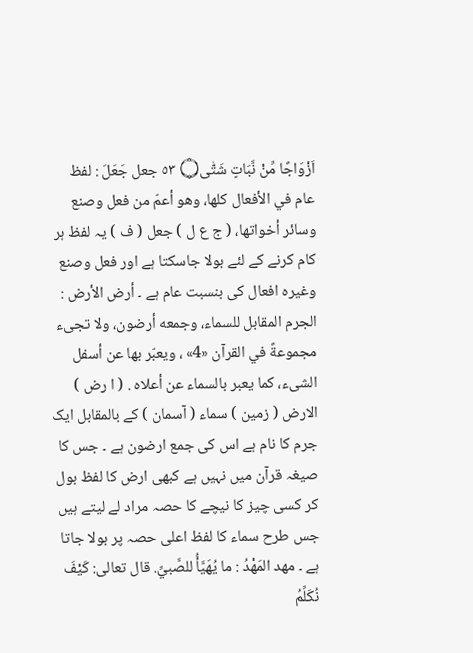اَزْوَاجًا مِّنْ نَّبَاتٍ شَتّٰى۝ ٥٣ جعل جَعَلَ : لفظ عام في الأفعال کلها، وهو أعمّ من فعل وصنع وسائر أخواتها، ( ج ع ل ) جعل ( ف ) یہ لفظ ہر کام کرنے کے لئے بولا جاسکتا ہے اور فعل وصنع وغیرہ افعال کی بنسبت عام ہے ۔ أرض الأرض : الجرم المقابل للسماء، وجمعه أرضون، ولا تجیء مجموعةً في القرآن «4» ، ويعبّر بها عن أسفل الشیء، كما يعبر بالسماء عن أعلاه . ( ا رض ) الارض ( زمین ) سماء ( آسمان ) کے بالمقابل ایک جرم کا نام ہے اس کی جمع ارضون ہے ۔ جس کا صیغہ قرآن میں نہیں ہے کبھی ارض کا لفظ بول کر کسی چیز کا نیچے کا حصہ مراد لے لیتے ہیں جس طرح سماء کا لفظ اعلی حصہ پر بولا جاتا ہے ۔ مهد المَهْدُ : ما يُهَيَّأُ للصَّبيِّ. قال تعالی: كَيْفَ نُكَلِّمُ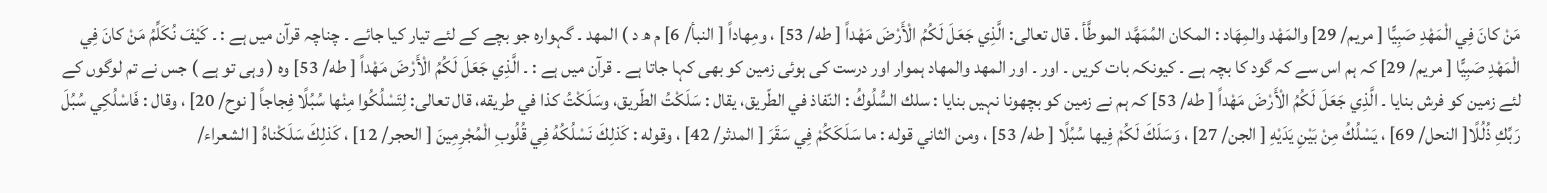مَنْ كانَ فِي الْمَهْدِ صَبِيًّا [ مریم/ 29] والمَهْد والمِهَاد : المکان المُمَهَّد الموطَّأ . قال تعالی: الَّذِي جَعَلَ لَكُمُ الْأَرْضَ مَهْداً [ طه/ 53] ، ومِهاداً [ النبأ/ 6] م ھ د ) المھد ۔ گہوارہ جو بچے کے لئے تیار کیا جائے ۔ چناچہ قرآن میں ہے : ۔ كَيْفَ نُكَلِّمُ مَنْ كانَ فِي الْمَهْدِ صَبِيًّا [ مریم/ 29] کہ ہم اس سے کہ گود کا بچہ ہے ۔ کیونکہ بات کریں ۔ اور ۔ اور المھد والمھاد ہموار اور درست کی ہوئی زمین کو بھی کہا جاتا ہے ۔ قرآن میں ہے : ۔ الَّذِي جَعَلَ لَكُمُ الْأَرْضَ مَهْداً [ طه/ 53] وہ ( وہی تو ہے ) جس نے تم لوگوں کے لئے زمین کو فرش بنایا ۔ الَّذِي جَعَلَ لَكُمُ الْأَرْضَ مَهْداً [ طه/ 53] کہ ہم نے زمین کو بچھونا نہیں بنایا : سلك السُّلُوكُ : النّفاذ في الطّريق، يقال : سَلَكْتُ الطّريق، وسَلَكْتُ كذا في طریقه، قال تعالی: لِتَسْلُكُوا مِنْها سُبُلًا فِجاجاً [ نوح/ 20] ، وقال : فَاسْلُكِي سُبُلَ رَبِّكِ ذُلُلًا[ النحل/ 69] ، يَسْلُكُ مِنْ بَيْنِ يَدَيْهِ [ الجن/ 27] ، وَسَلَكَ لَكُمْ فِيها سُبُلًا [ طه/ 53] ، ومن الثاني قوله : ما سَلَكَكُمْ فِي سَقَرَ [ المدثر/ 42] ، وقوله : كَذلِكَ نَسْلُكُهُ فِي قُلُوبِ الْمُجْرِمِينَ [ الحجر/ 12] ، كَذلِكَ سَلَكْناهُ [ الشعراء/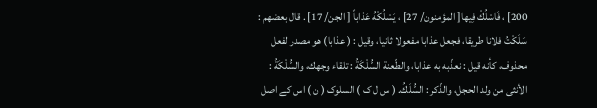200] ، فَاسْلُكْ فِيها[ المؤمنون/ 27] ، يَسْلُكْهُ عَذاباً [ الجن/ 17] . قال بعضهم : سَلَكْتُ فلانا طریقا، فجعل عذابا مفعولا ثانیا، وقیل : ( عذابا) هو مصدر لفعل محذوف، كأنه قيل : نعذّبه به عذابا، والطّعنة السُّلْكَةُ : تلقاء وجهك، والسُّلْكَةُ : الأنثی من ولد الحجل، والذّكر : السُّلَكُ. ( س ل ک ) السلوک ( ن ) اس کے اصل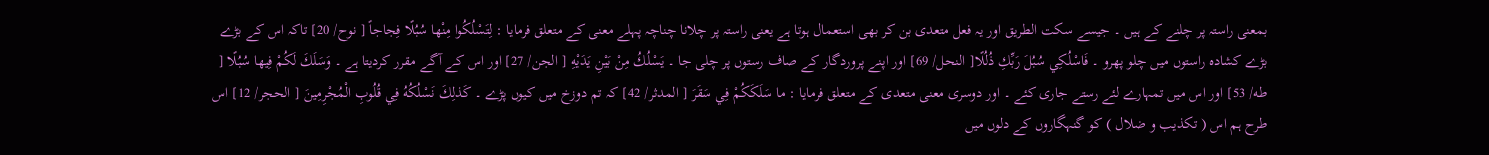بمعنی راستہ پر چلنے کے ہیں ۔ جیسے سکت الطریق اور یہ فعل متعدی بن کر بھی استعمال ہوتا ہے یعنی راستہ پر چلانا چناچہ پہلے معنی کے متعلق فرمایا : لِتَسْلُكُوا مِنْها سُبُلًا فِجاجاً [ نوح/ 20] تاکہ اس کے بڑے بڑے کشادہ راستوں میں چلو پھرو ۔ فَاسْلُكِي سُبُلَ رَبِّكِ ذُلُلًا[ النحل/ 69] اور اپنے پروردگار کے صاف رستوں پر چلی جا ۔ يَسْلُكُ مِنْ بَيْنِ يَدَيْهِ [ الجن/ 27] اور اس کے آگے مقرر کردیتا ہے ۔ وَسَلَكَ لَكُمْ فِيها سُبُلًا [ طه/ 53] اور اس میں تمہارے لئے رستے جاری کئے ۔ اور دوسری معنی متعدی کے متعلق فرمایا : ما سَلَكَكُمْ فِي سَقَرَ [ المدثر/ 42] کہ تم دوزخ میں کیوں پڑے ۔ كَذلِكَ نَسْلُكُهُ فِي قُلُوبِ الْمُجْرِمِينَ [ الحجر/ 12] اس طرح ہم اس ( تکذیب و ضلال ) کو گنہگاروں کے دلوں میں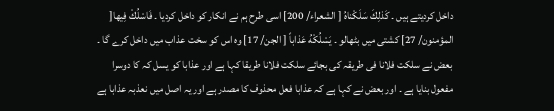داخل کردیتے ہیں ۔ كَذلِكَ سَلَكْناهُ [ الشعراء/ 200] اسی طرح ہم نے انکار کو داخل کردیا ۔ فَاسْلُكْ فِيها[ المؤمنون/ 27] کشتی میں بٹھالو ۔ يَسْلُكْهُ عَذاباً [ الجن/ 17] وہ اس کو سخت عذاب میں داخل کرے گا ۔ بعض نے سلکت فلانا فی طریقہ کی بجائے سلکت فلانا طریقا کہا ہے اور عذابا کو یسل کہ کا دوسرا مفعول بنایا ہے ۔ اور بعض نے کہا ہے کہ عذابا فعل محذوف کا مصدر ہے اور یہ اصل میں نعذبہ عذابا ہے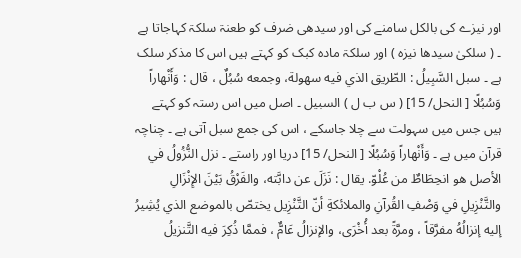اور نیزے کی بالکل سامنے کی اور سیدھی ضرف کو طعنۃ سلکۃ کہاجاتا ہے ۔ ( سلکیٰ سیدھا نیزہ ) اور سلکۃ ماده كبک کو کہتے ہیں اس کا مذکر سلک ہے ۔ سبل السَّبِيلُ : الطّريق الذي فيه سهولة، وجمعه سُبُلٌ ، قال : وَأَنْهاراً وَسُبُلًا [ النحل/ 15] ( س ب ل ) السبیل ۔ اصل میں اس رستہ کو کہتے ہیں جس میں سہولت سے چلا جاسکے ، اس کی جمع سبل آتی ہے ۔ چناچہ قرآن میں ہے ۔ وَأَنْهاراً وَسُبُلًا [ النحل/ 15] دریا اور راستے ۔ نزل النُّزُولُ في الأصل هو انحِطَاطٌ من عُلْوّ. يقال : نَزَلَ عن دابَّته، والفَرْقُ بَيْنَ الإِنْزَالِ والتَّنْزِيلِ في وَصْفِ القُرآنِ والملائكةِ أنّ التَّنْزِيل يختصّ بالموضع الذي يُشِيرُ إليه إنزالُهُ مفرَّقاً ، ومرَّةً بعد أُخْرَى، والإنزالُ عَامٌّ ، فممَّا ذُكِرَ فيه التَّنزیلُ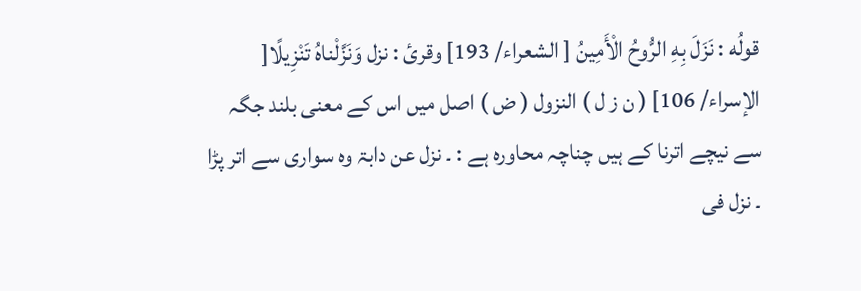قولُه : نَزَلَ بِهِ الرُّوحُ الْأَمِينُ [ الشعراء/ 193] وقرئ : نزل وَنَزَّلْناهُ تَنْزِيلًا[ الإسراء/ 106] ( ن ز ل ) النزول ( ض ) اصل میں اس کے معنی بلند جگہ سے نیچے اترنا کے ہیں چناچہ محاورہ ہے : ۔ نزل عن دابۃ وہ سواری سے اتر پڑا ۔ نزل فی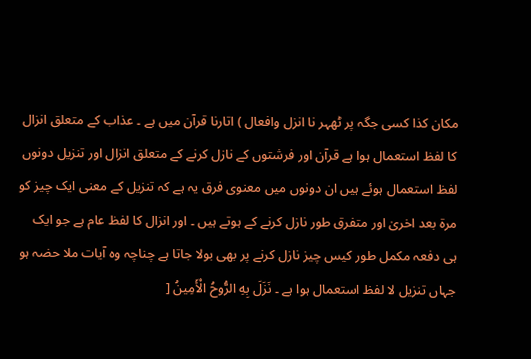مکان کذا کسی جگہ پر ٹھہر نا انزل وافعال ) اتارنا قرآن میں ہے ۔ عذاب کے متعلق انزال کا لفظ استعمال ہوا ہے قرآن اور فرشتوں کے نازل کرنے کے متعلق انزال اور تنزیل دونوں لفظ استعمال ہوئے ہیں ان دونوں میں معنوی فرق یہ ہے کہ تنزیل کے معنی ایک چیز کو مرۃ بعد اخریٰ اور متفرق طور نازل کرنے کے ہوتے ہیں ۔ اور انزال کا لفظ عام ہے جو ایک ہی دفعہ مکمل طور کیس چیز نازل کرنے پر بھی بولا جاتا ہے چناچہ وہ آیات ملا حضہ ہو جہاں تنزیل لا لفظ استعمال ہوا ہے ۔ نَزَلَ بِهِ الرُّوحُ الْأَمِينُ [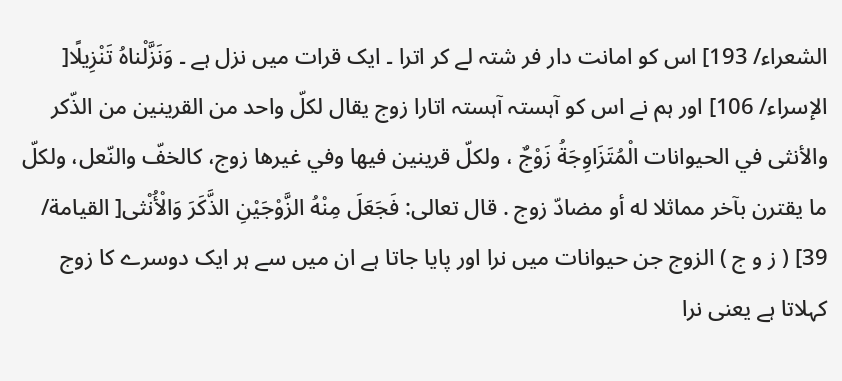الشعراء/ 193] اس کو امانت دار فر شتہ لے کر اترا ۔ ایک قرات میں نزل ہے ۔ وَنَزَّلْناهُ تَنْزِيلًا[ الإسراء/ 106] اور ہم نے اس کو آہستہ آہستہ اتارا زوج يقال لكلّ واحد من القرینین من الذّكر والأنثی في الحیوانات الْمُتَزَاوِجَةُ زَوْجٌ ، ولكلّ قرینین فيها وفي غيرها زوج، کالخفّ والنّعل، ولكلّ ما يقترن بآخر مماثلا له أو مضادّ زوج . قال تعالی: فَجَعَلَ مِنْهُ الزَّوْجَيْنِ الذَّكَرَ وَالْأُنْثى[ القیامة/ 39] ( ز و ج ) الزوج جن حیوانات میں نرا اور پایا جاتا ہے ان میں سے ہر ایک دوسرے کا زوج کہلاتا ہے یعنی نرا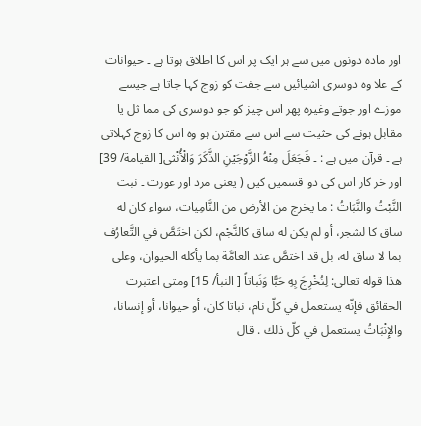اور مادہ دونوں میں سے ہر ایک پر اس کا اطلاق ہوتا ہے ۔ حیوانات کے علا وہ دوسری اشیائیں سے جفت کو زوج کہا جاتا ہے جیسے موزے اور جوتے وغیرہ پھر اس چیز کو جو دوسری کی مما ثل یا مقابل ہونے کی حثیت سے اس سے مقترن ہو وہ اس کا زوج کہلاتی ہے ۔ قرآن میں ہے : ۔ فَجَعَلَ مِنْهُ الزَّوْجَيْنِ الذَّكَرَ وَالْأُنْثى[ القیامة/ 39] اور خر کار اس کی دو قسمیں کیں ( یعنی مرد اور عورت ۔ نبت النَّبْتُ والنَّبَاتُ : ما يخرج من الأرض من النَّامِيات، سواء کان له ساق کا لشجر، أو لم يكن له ساق کالنَّجْم، لکن اختَصَّ في التَّعارُف بما لا ساق له، بل قد اختصَّ عند العامَّة بما يأكله الحیوان، وعلی هذا قوله تعالی: لِنُخْرِجَ بِهِ حَبًّا وَنَباتاً [ النبأ/ 15] ومتی اعتبرت الحقائق فإنّه يستعمل في كلّ نام، نباتا کان، أو حيوانا، أو إنسانا، والإِنْبَاتُ يستعمل في كلّ ذلك . قال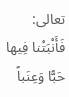تعالی: فَأَنْبَتْنا فِيها حَبًّا وَعِنَباً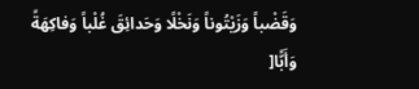وَقَضْباً وَزَيْتُوناً وَنَخْلًا وَحَدائِقَ غُلْباً وَفاكِهَةً وَأَبًّا[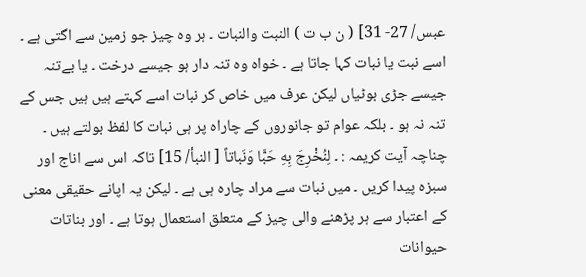عبس/ 27- 31] ( ن ب ت ) النبت والنبات ۔ ہر وہ چیز جو زمین سے اگتی ہے ۔ اسے نبت یا نبات کہا جاتا ہے ۔ خواہ وہ تنہ دار ہو جیسے درخت ۔ یا بےتنہ جیسے جڑی بوٹیاں لیکن عرف میں خاص کر نبات اسے کہتے ہیں ہیں جس کے تنہ نہ ہو ۔ بلکہ عوام تو جانوروں کے چاراہ پر ہی نبات کا لفظ بولتے ہیں ۔ چناچہ آیت کریمہ : ۔ لِنُخْرِجَ بِهِ حَبًّا وَنَباتاً [ النبأ/ 15] تاکہ اس سے اناج اور سبزہ پیدا کریں ۔ میں نبات سے مراد چارہ ہی ہے ۔ لیکن یہ اپانے حقیقی معنی کے اعتبار سے ہر پڑھنے والی چیز کے متعلق استعمال ہوتا ہے ۔ اور بناتات حیوانات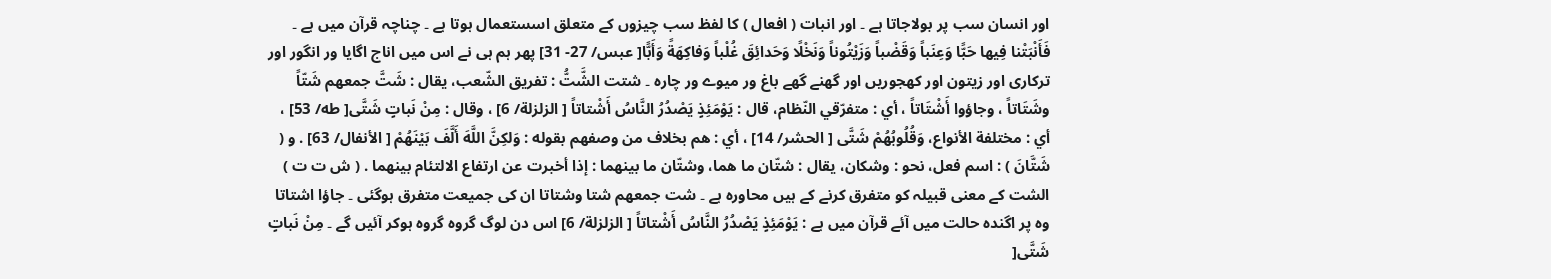اور انسان سب پر بولاجاتا ہے ۔ اور انبات ( افعال ) کا لفظ سب چیزوں کے متعلق اسستعمال ہوتا ہے ۔ چناچہ قرآن میں ہے ۔ فَأَنْبَتْنا فِيها حَبًّا وَعِنَباً وَقَضْباً وَزَيْتُوناً وَنَخْلًا وَحَدائِقَ غُلْباً وَفاكِهَةً وَأَبًّا[ عبس/ 27- 31] پھر ہم ہی نے اس میں اناج اگایا ور انگور اور ترکاری اور زیتون اور کھجوریں اور گھنے گھے باغ ور میوے ور چارہ ۔ شتت الشَّتُّ : تفریق الشّعب، يقال : شَتَّ جمعهم شَتّاً وشَتَاتاً ، وجاؤوا أَشْتَاتاً ، أي : متفرّقي النّظام، قال : يَوْمَئِذٍ يَصْدُرُ النَّاسُ أَشْتاتاً [ الزلزلة/ 6] ، وقال : مِنْ نَباتٍ شَتَّى[ طه/ 53] ، أي : مختلفة الأنواع، وَقُلُوبُهُمْ شَتَّى [ الحشر/ 14] ، أي : هم بخلاف من وصفهم بقوله : وَلكِنَّ اللَّهَ أَلَّفَ بَيْنَهُمْ [ الأنفال/ 63] . و ( شَتَّانَ ) : اسم فعل، نحو : وشکان، يقال : شتّان ما هما، وشتّان ما بينهما : إذا أخبرت عن ارتفاع الالتئام بينهما . ( ش ت ت ) الشت کے معنی قبیلہ کو متفرق کرنے کے ہیں محاورہ ہے ۔ شت جمعھم شتا وشتاتا ان کی جمیعت متفرق ہوگئی ۔ جاؤا اشتاتا وہ پر اگندہ حالت میں آئے قرآن میں ہے : يَوْمَئِذٍ يَصْدُرُ النَّاسُ أَشْتاتاً [ الزلزلة/ 6] اس دن لوگ گروہ گروہ ہوکر آئیں گے ۔ مِنْ نَباتٍ شَتَّى[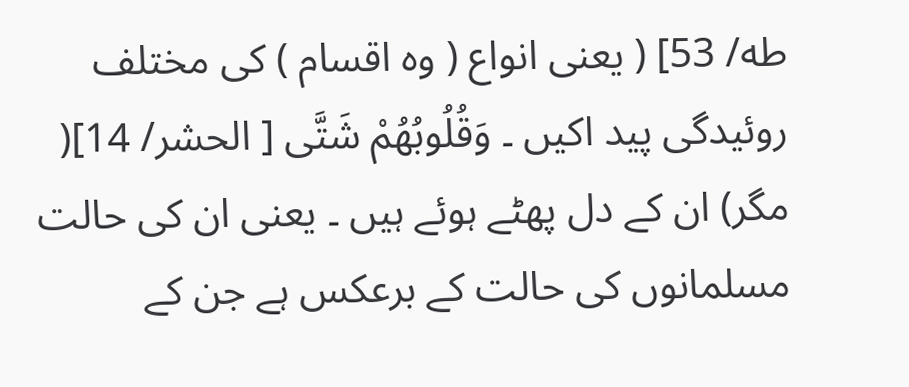طه/ 53] ( یعنی انواع ( وہ اقسام ) کی مختلف روئیدگی پید اکیں ۔ وَقُلُوبُهُمْ شَتَّى [ الحشر/ 14]( مگر) ان کے دل پھٹے ہوئے ہیں ۔ یعنی ان کی حالت مسلمانوں کی حالت کے برعکس ہے جن کے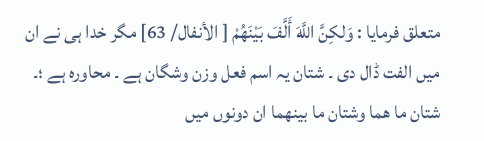متعلق فرمایا : وَلكِنَّ اللَّهَ أَلَّفَ بَيْنَهُمْ [ الأنفال/ 63] مگر خدا ہی نے ان میں الفت ڈال دی ۔ شتان یہ اسم فعل وزن وشگان ہے ۔ محاورہ ہے ؛۔ شتان ما ھما وشتان ما بینھما ان دونوں میں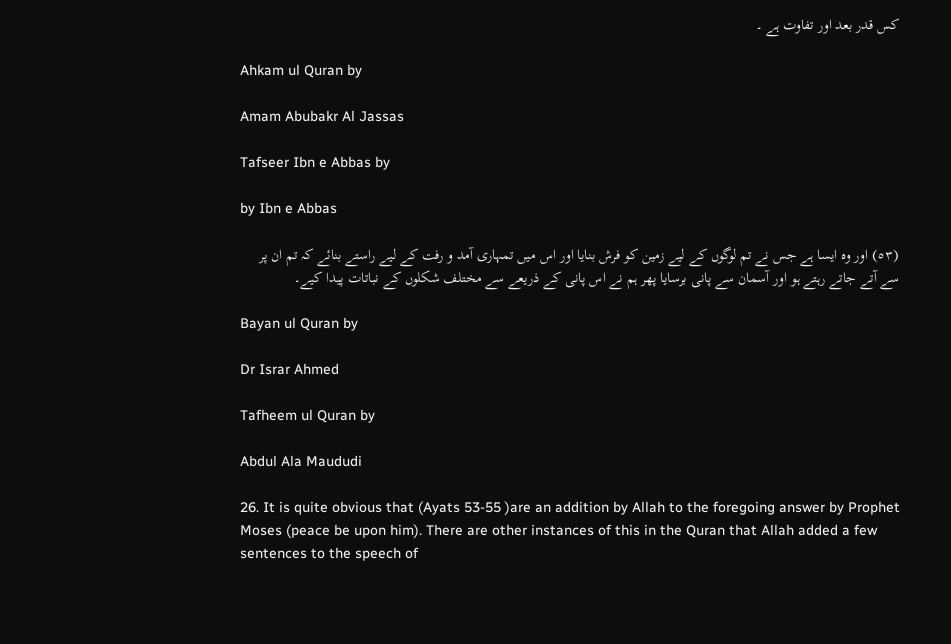کس قدر بعد اور تفاوت ہے ۔

Ahkam ul Quran by

Amam Abubakr Al Jassas

Tafseer Ibn e Abbas by

by Ibn e Abbas

(٥٣) اور وہ ایسا ہے جس نے تم لوگوں کے لیے زمین کو فرش بنایا اور اس میں تمہاری آمد و رفت کے لیے راستے بنائے کہ تم ان پر سے آتے جاتے رہتے ہو اور آسمان سے پانی برسایا پھر ہم نے اس پانی کے ذریعے سے مختلف شکلوں کے نباتات پیدا کیے۔

Bayan ul Quran by

Dr Israr Ahmed

Tafheem ul Quran by

Abdul Ala Maududi

26. It is quite obvious that (Ayats 53-55 )are an addition by Allah to the foregoing answer by Prophet Moses (peace be upon him). There are other instances of this in the Quran that Allah added a few sentences to the speech of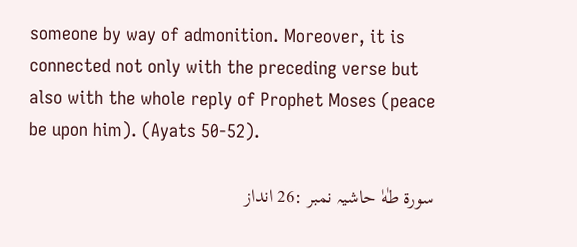someone by way of admonition. Moreover, it is connected not only with the preceding verse but also with the whole reply of Prophet Moses (peace be upon him). (Ayats 50-52).

سورة طٰهٰ حاشیہ نمبر :26 انداز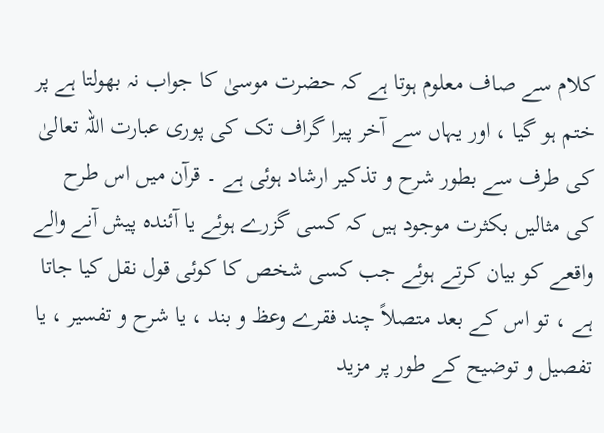کلام سے صاف معلوم ہوتا ہے کہ حضرت موسیٰ کا جواب نہ بھولتا ہے پر ختم ہو گیا ، اور یہاں سے آخر پیرا گراف تک کی پوری عبارت اللہ تعالیٰ کی طرف سے بطور شرح و تذکیر ارشاد ہوئی ہے ۔ قرآن میں اس طرح کی مثالیں بکثرت موجود ہیں کہ کسی گزرے ہوئے یا آئندہ پیش آنے والے واقعے کو بیان کرتے ہوئے جب کسی شخص کا کوئی قول نقل کیا جاتا ہے ، تو اس کے بعد متصلاً چند فقرے وعظ و بند ، یا شرح و تفسیر ، یا تفصیل و توضیح کے طور پر مزید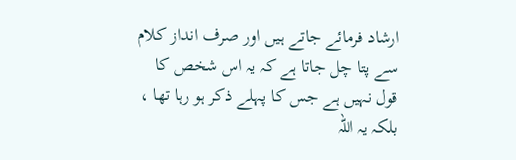ارشاد فرمائے جاتے ہیں اور صرف انداز کلام سے پتا چل جاتا ہے کہ یہ اس شخص کا قول نہیں ہے جس کا پہلے ذکر ہو رہا تھا ، بلکہ یہ اللہ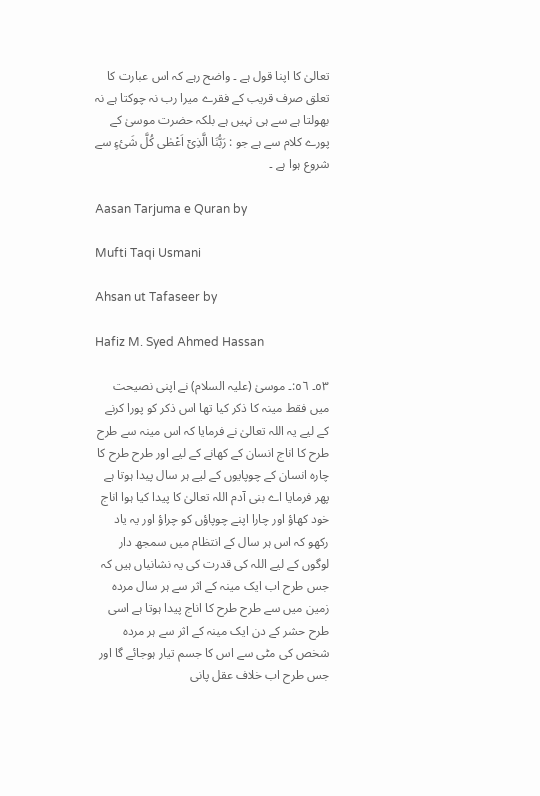تعالیٰ کا اپنا قول ہے ۔ واضح رہے کہ اس عبارت کا تعلق صرف قریب کے فقرے میرا رب نہ چوکتا ہے نہ بھولتا ہے سے ہی نہیں ہے بلکہ حضرت موسیٰ کے پورے کلام سے ہے جو : رَبُّنَا الَّذِئٓ اَعْطٰی کُلَّ شَئءٍ سے شروع ہوا ہے ۔

Aasan Tarjuma e Quran by

Mufti Taqi Usmani

Ahsan ut Tafaseer by

Hafiz M. Syed Ahmed Hassan

٥٣۔ ٥٦:۔ موسیٰ (علیہ السلام) نے اپنی نصیحت میں فقط مینہ کا ذکر کیا تھا اس ذکر کو پورا کرنے کے لیے یہ اللہ تعالیٰ نے فرمایا کہ اس مینہ سے طرح طرح کا اناج انسان کے کھانے کے لیے اور طرح طرح کا چارہ انسان کے چوپایوں کے لیے ہر سال پیدا ہوتا ہے پھر فرمایا اے بنی آدم اللہ تعالیٰ کا پیدا کیا ہوا اناج خود کھاؤ اور چارا اپنے چوپاؤں کو چراؤ اور یہ یاد رکھو کہ اس ہر سال کے انتظام میں سمجھ دار لوگوں کے لیے اللہ کی قدرت کی یہ نشانیاں ہیں کہ جس طرح اب ایک مینہ کے اثر سے ہر سال مردہ زمین میں سے طرح طرح کا اناج پیدا ہوتا ہے اسی طرح حشر کے دن ایک مینہ کے اثر سے ہر مردہ شخص کی مٹی سے اس کا جسم تیار ہوجائے گا اور جس طرح اب خلاف عقل پانی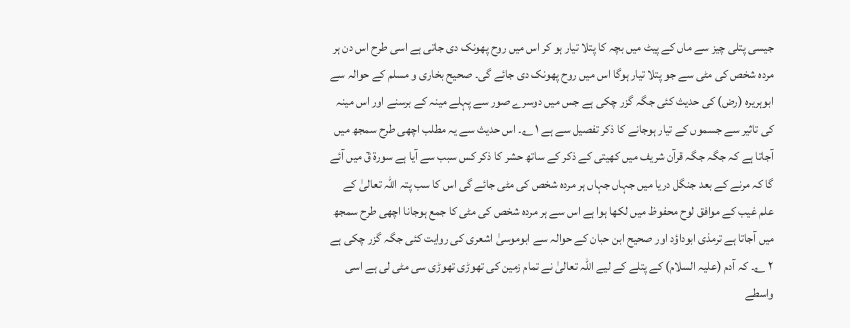جیسی پتلی چیز سے ماں کے پیٹ میں بچہ کا پتلا تیار ہو کر اس میں روح پھونک دی جاتی ہے اسی طرح اس دن ہر مردہ شخص کی مٹی سے جو پتلا تیار ہوگا اس میں روح پھونک دی جائے گی۔ صحیح بخاری و مسلم کے حوالہ سے ابوہریرہ (رض) کی حدیث کئی جگہ گزر چکی ہے جس میں دوسرے صور سے پہلے مینہ کے برسنے اور اس مینہ کی تاثیر سے جسموں کے تیار ہوجانے کا ذکر تفصیل سے ہے ١ ؎۔ اس حدیث سے یہ مطلب اچھی طرح سمجھ میں آجاتا ہے کہ جگہ جگہ قرآن شریف میں کھیتی کے ذکر کے ساتھ حشر کا ذکر کس سبب سے آیا ہے سورة قٓ میں آئے گا کہ مرنے کے بعد جنگل دریا میں جہاں جہاں ہر مردہ شخص کی مٹی جائے گی اس کا سب پتہ اللہ تعالیٰ کے علم غیب کے موافق لوح محفوظ میں لکھا ہوا ہے اس سے ہر مردہ شخص کی مٹی کا جمع ہوجانا اچھی طرح سمجھ میں آجاتا ہے ترمذی ابوداؤد اور صحیح ابن حبان کے حوالہ سے ابوموسیٰ اشعری کی روایت کئی جگہ گزر چکی ہے ٢ ؎۔ کہ آدم (علیہ السلام) کے پتلے کے لیے اللہ تعالیٰ نے تمام زمین کی تھوڑی تھوڑی سی مٹی لی ہے اسی واسطے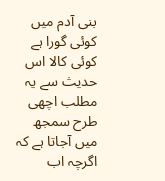بنی آدم میں کوئی گورا ہے کوئی کالا اس حدیث سے یہ مطلب اچھی طرح سمجھ میں آجاتا ہے کہ اگرچہ اب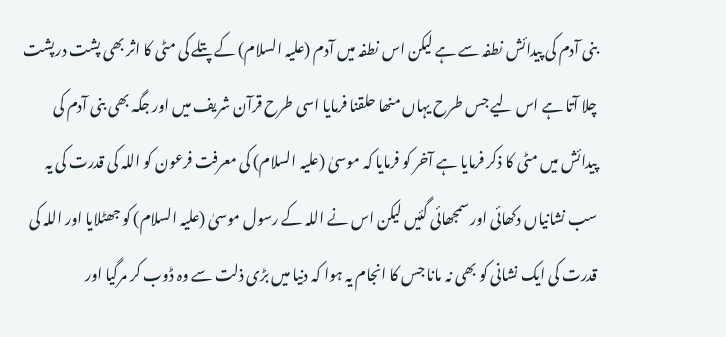بنی آدم کی پیدائش نطفہ سے ہے لیکن اس نطفہ میں آدم (علیہ السلام) کے پتلے کی مٹی کا اثر بھی پشت درپشت چلا آتا ہے اس لیے جس طرح یہاں منھا حلقنا فرمایا اسی طرح قرآن شریف میں اور جگہ بھی بنی آدم کی پیدائش میں مٹی کا ذکر فرمایا ہے آخر کو فرمایا کہ موسیٰ (علیہ السلام) کی معرفت فرعون کو اللہ کی قدرت کی یہ سب نشانیاں دکھائی اور سمجھائی گئیں لیکن اس نے اللہ کے رسول موسیٰ (علیہ السلام) کو جھٹلایا اور اللہ کی قدرت کی ایک نشانی کو بھی نہ مانا جس کا انجام یہ ہوا کہ دنیا میں بڑی ذلت سے وہ ڈوب کر مرگیا اور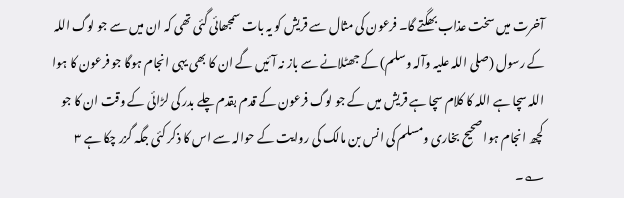آخرت میں سخت عذاب بھگتے گا۔ فرعون کی مثال سے قریش کو یہ بات سمجھائی گئی تھی کہ ان میں سے جو لوگ اللہ کے رسول (صلی اللہ علیہ وآلہ وسلم) کے جھٹلانے سے باز نہ آئیں گے ان کا بھی یہی انجام ہوگا جو فرعون کا ہوا اللہ سچا ہے اللہ کا کلام سچا ہے قریش میں کے جو لوگ فرعون کے قدم بقدم چلے بدر کی لڑائی کے وقت ان کا جو کچھ انجام ہوا صحیح بخاری ومسلم کی انس بن مالک کی روایت کے حوالہ سے اس کا ذکر کئی جگہ گزر چکا ہے ٣ ؎۔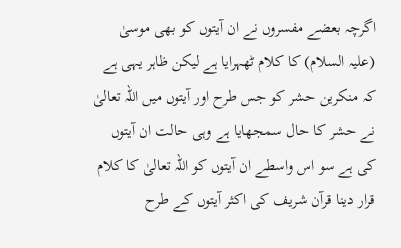اگرچہ بعضے مفسروں نے ان آیتوں کو بھی موسیٰ (علیہ السلام) کا کلام ٹھہرایا ہے لیکن ظاہر یہی ہے کہ منکرین حشر کو جس طرح اور آیتوں میں اللہ تعالیٰ نے حشر کا حال سمجھایا ہے وہی حالت ان آیتوں کی ہے سو اس واسطے ان آیتوں کو اللہ تعالیٰ کا کلام قرار دینا قرآن شریف کی اکثر آیتوں کے طرح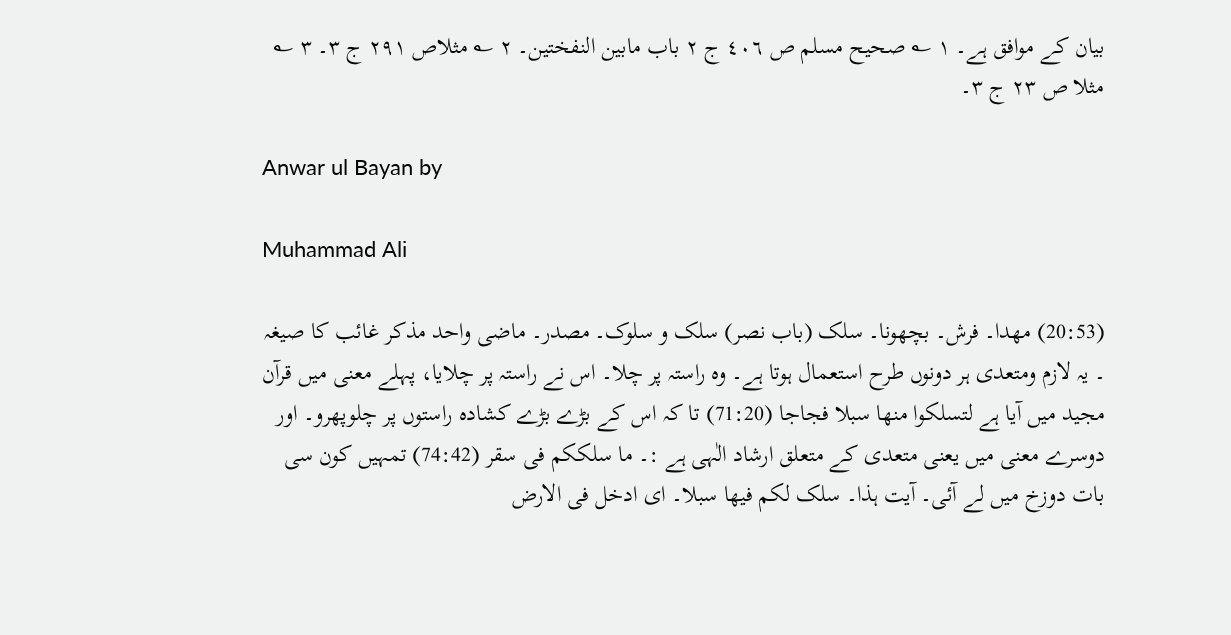بیان کے موافق ہے۔ ١ ؎ صحیح مسلم ص ٤٠٦ ج ٢ باب مابین النفختین۔ ٢ ؎ مثلاص ٢٩١ ج ٣۔ ٣ ؎ مثلا ص ٢٣ ج ٣۔

Anwar ul Bayan by

Muhammad Ali

(20:53) مھدا۔ فرش۔ بچھونا۔ سلک (باب نصر) سلک و سلوک۔ مصدر۔ ماضی واحد مذکر غائب کا صیغہ ۔ یہ لازم ومتعدی ہر دونوں طرح استعمال ہوتا ہے۔ وہ راستہ پر چلا۔ اس نے راستہ پر چلایا، پہلے معنی میں قرآن مجید میں آیا ہے لتسلکوا منھا سبلا فجاجا (71:20) تا کہ اس کے بڑے بڑے کشادہ راستوں پر چلوپھرو۔ اور دوسرے معنی میں یعنی متعدی کے متعلق ارشاد الٰہی ہے :۔ ما سلککم فی سقر (74:42) تمہیں کون سی بات دوزخ میں لے آئی۔ آیت ہذا۔ سلک لکم فیھا سبلا۔ ای ادخل فی الارض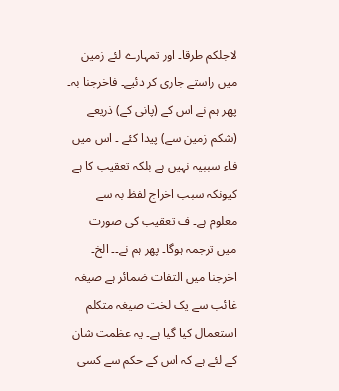لاجلکم طرقا۔ اور تمہارے لئے زمین میں راستے جاری کر دئیے۔ فاخرجنا بہ۔ پھر ہم نے اس کے (پانی کے) ذریعے (شکم زمین سے) پیدا کئے ۔ اس میں فاء سببیہ نہیں ہے بلکہ تعقیب کا ہے کیونکہ سبب اخراج لفظ بہ سے معلوم ہے۔ ف تعقیب کی صورت میں ترجمہ ہوگا۔ پھر ہم نے۔۔ الخ۔ اخرجنا میں التفات ضمائر ہے صیغہ غائب سے یک لخت صیغہ متکلم استعمال کیا گیا ہے۔ یہ عظمت شان کے لئے ہے کہ اس کے حکم سے کسی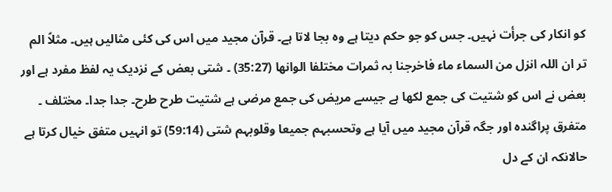کو انکار کی جرأت نہیں۔ جس کو جو حکم دیتا ہے وہ بجا لاتا ہے۔ قرآن مجید میں اس کی کئی مثالیں ہیں۔ مثلاً الم تر ان اللہ انزل من السماء ماء فاخرجنا بہ ثمرات مختلفا الوانھا (35:27) ۔ شتی بعض کے نزدیک یہ لفظ مفرد ہے اور بعض نے اس کو شتیت کی جمع لکھا ہے جیسے مریض کی جمع مرضی ہے شتیت طرح طرح۔ جدا جدا۔ مختلف ۔ متفرق پراگندہ اور جگہ قرآن مجید میں آیا ہے وتحسبہم جمیعا وقلوبہم شتی (59:14) تو انہیں متفق خیال کرتا ہے حالانکہ ان کے دل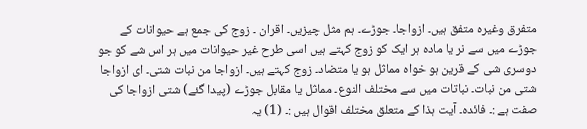متفرق وغیرہ متفق ہیں۔ ازواجا۔ جوڑے۔ ہم مثل چیزیں۔ اقران ۔ زوج کی جمع ہے حیوانات کے جوڑے میں سے نر یا مادہ ہر ایک کو زوج کہتے ہیں اسی طرح غیر حیوانات میں ہر اس شے کو جو دوسری شی کے قرین ہو خواہ مماثل ہو یا متضاد۔ زوج کہتے ہیں۔ ازواجا من نبات شتی۔ ای ازواجا شتی من نبات۔ نباتات میں سے مختلف النوع۔ مماثل یا مقابل جوڑے (پیدا گئے) شتی ازواجا کی صفت ہے :۔ فائدہ۔ آیت ہذا کے متعلق مختلف اقوال ہیں :۔ (1) یہ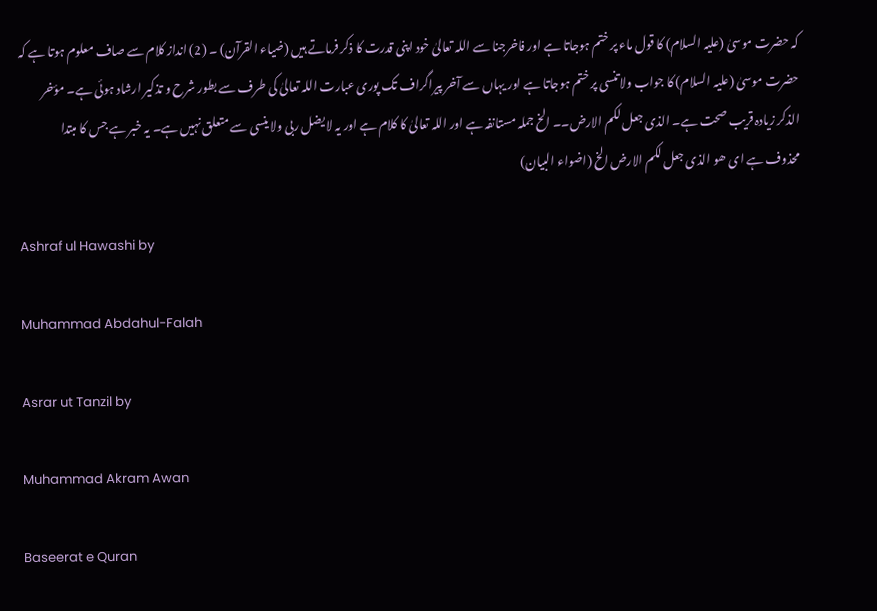کہ حضرت موسیٰ (علیہ السلام) کا قول ماء پر ختم ہوجاتا ہے اور فاخرجنا سے اللہ تعالیٰ خود اپنی قدرت کا ذکر فرماتے ہیں (ضیاء القرآن) ۔ (2) انداز کلام سے صاف معلوم ہوتا ہے کہ حضرت موسیٰ (علیہ السلام) کا جواب ولا تنسی پر ختم ہوجاتا ہے اور یہاں سے آخر پیراگراف تک پوری عبارت اللہ تعالیٰ کی طرف سے بطور شرح و تذکیر ارشاد ہوئی ہے۔ مؤخر الذکر زیادہ قریب صحت ہے۔ الذی جعل لکم الارض۔۔ الخ جملہ مستانفہ ہے اور اللہ تعالیٰ کا کلام ہے اور یہ لا یضل ربی ولا ینسی سے متعلق نہیں ہے۔ یہ خبر ہے جس کا مبتدا محذوف ہے ای ھو الذی جعل لکم الارض الخ (اضواء البیان)

Ashraf ul Hawashi by

Muhammad Abdahul-Falah

Asrar ut Tanzil by

Muhammad Akram Awan

Baseerat e Quran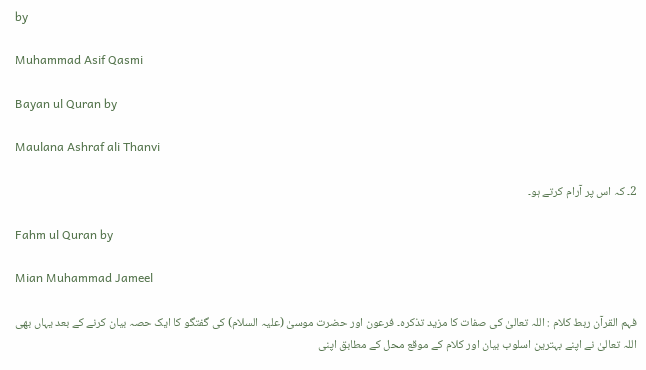by

Muhammad Asif Qasmi

Bayan ul Quran by

Maulana Ashraf ali Thanvi

2۔ کہ اس پر آرام کرتے ہو۔

Fahm ul Quran by

Mian Muhammad Jameel

فہم القرآن ربط کلام : اللہ تعالیٰ کی صفات کا مزید تذکرہ۔ فرعون اور حضرت موسیٰ (علیہ السلام) کی گفتگو کا ایک حصہ بیان کرنے کے بعد یہاں بھی اللہ تعالیٰ نے اپنے بہترین اسلوب بیان اور کلام کے موقع محل کے مطابق اپنی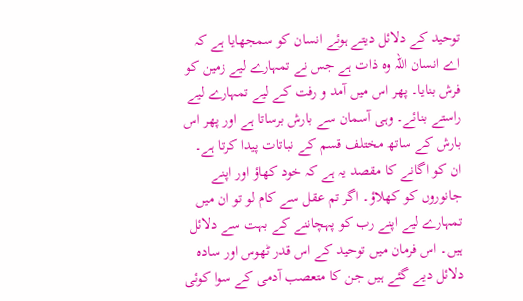توحید کے دلائل دیتے ہوئے انسان کو سمجھایا ہے کہ اے انسان اللہ وہ ذات ہے جس نے تمہارے لیے زمین کو فرش بنایا۔ پھر اس میں آمد و رفت کے لیے تمہارے لیے راستے بنائے۔ وہی آسمان سے بارش برساتا ہے اور پھر اس بارش کے ساتھ مختلف قسم کے نباتات پیدا کرتا ہے۔ ان کو اگانے کا مقصد یہ ہے کہ خود کھاؤ اور اپنے جانوروں کو کھلاؤ۔ اگر تم عقل سے کام لو تو ان میں تمہارے لیے اپنے رب کو پہچاننے کے بہت سے دلائل ہیں۔ اس فرمان میں توحید کے اس قدر ٹھوس اور سادہ دلائل دیے گئے ہیں جن کا متعصب آدمی کے سوا کوئی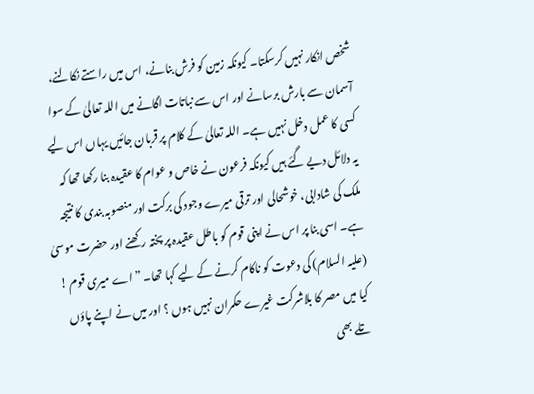شخص انکار نہیں کرسکتا۔ کیونکہ زمین کو فرش بنانے، اس میں راستے نکالنے، آسمان سے بارش برسانے اور اس سے نباتات اگانے میں اللہ تعالیٰ کے سوا کسی کا عمل دخل نہیں ہے۔ اللہ تعالیٰ کے کلام پر قربان جائیں یہاں اس لیے یہ دلائل دیے گئے ہیں کیونکہ فرعون نے خاص و عوام کا عقیدہ بنا رکھا تھا کہ ملک کی شادابی، خوشحالی اور ترقی میرے وجود کی برکت اور منصوبہ بندی کا نتیجہ ہے۔ اسی بنا پر اس نے اپنی قوم کو باطل عقیدہ پر پختہ رکھنے اور حضرت موسیٰ (علیہ السلام) کی دعوت کو ناکام کرنے کے لیے کہا تھا۔ ” اے میری قوم ! کیا میں مصر کا بلاشرکت غیرے حکمران نہیں ہوں ؟ اور میں نے اپنے پاؤں تلے بھی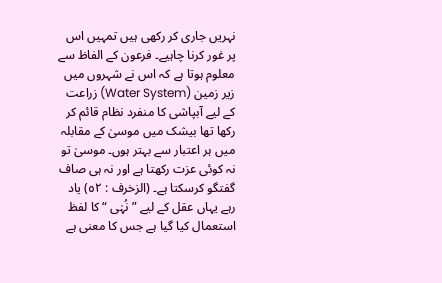نہریں جاری کر رکھی ہیں تمہیں اس پر غور کرنا چاہیے۔ فرعون کے الفاظ سے معلوم ہوتا ہے کہ اس نے شہروں میں زیر زمین (Water System) زراعت کے لیے آبپاشی کا منفرد نظام قائم کر رکھا تھا بیشک میں موسیٰ کے مقابلہ میں ہر اعتبار سے بہتر ہوں۔ موسیٰ تو نہ کوئی عزت رکھتا ہے اور نہ ہی صاف گفتگو کرسکتا ہے۔ (الزخرف : ٥٢) یاد رہے یہاں عقل کے لیے ” نُہٰی “ کا لفظ استعمال کیا گیا ہے جس کا معنی ہے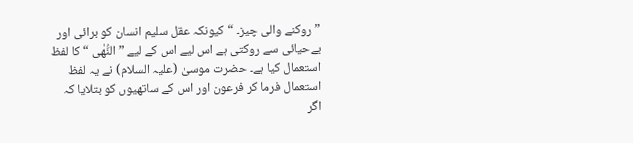” روکنے والی چیز۔ “ کیونکہ عقل سلیم انسان کو برائی اور بےحیائی سے روکتی ہے اس لیے اس کے لیے ” النُّھٰی “ کا لفظ استعمال کیا ہے۔ حضرت موسیٰ (علیہ السلام) نے یہ لفظ استعمال فرما کر فرعون اور اس کے ساتھیوں کو بتلایا کہ اگر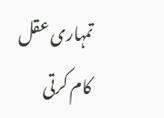تمہاری عقل کام کرتی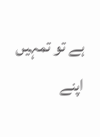ہے تو تمہیں اپنے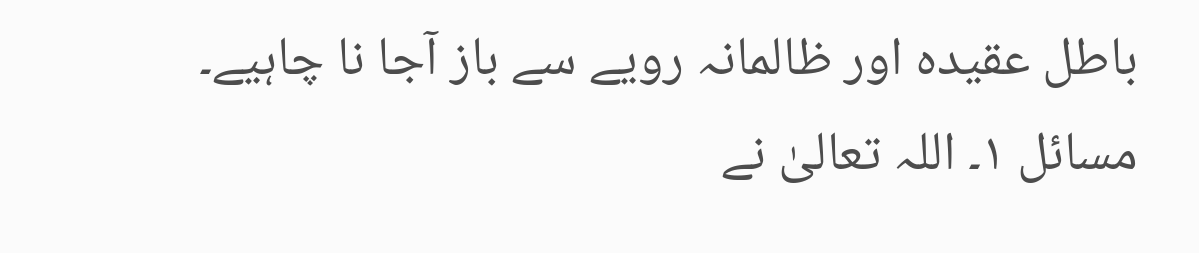باطل عقیدہ اور ظالمانہ رویے سے باز آجا نا چاہیے۔ مسائل ١۔ اللہ تعالیٰ نے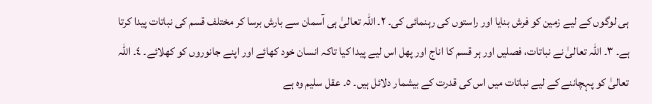ہی لوگوں کے لیے زمین کو فرش بنایا اور راستوں کی رہنمائی کی۔ ٢۔ اللہ تعالیٰ ہی آسمان سے بارش برسا کر مختلف قسم کی نباتات پیدا کرتا ہے۔ ٣۔ اللہ تعالیٰ نے نباتات، فصلیں اور ہر قسم کا اناج اور پھل اس لیے پیدا کیا تاکہ انسان خود کھائے اور اپنے جانوروں کو کھلائے۔ ٤۔ اللہ تعالیٰ کو پہچاننے کے لیے نباتات میں اس کی قدرت کے بیشمار دلائل ہیں۔ ٥۔ عقل سلیم وہ ہے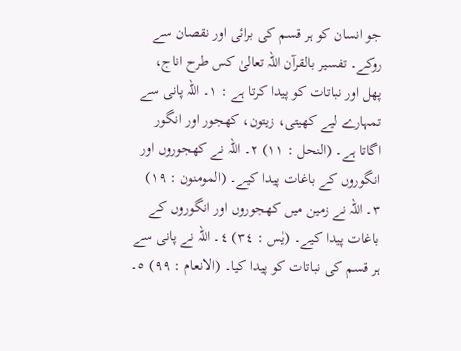جو انسان کو ہر قسم کی برائی اور نقصان سے روکے۔ تفسیر بالقرآن اللہ تعالیٰ کس طرح اناج، پھل اور نباتات کو پیدا کرتا ہے : ١۔ اللہ پانی سے تمہارے لیے کھیتی، زیتون، کھجور اور انگور اگاتا ہے۔ (النحل : ١١) ٢۔ اللہ نے کھجوروں اور انگوروں کے باغات پیدا کیے۔ (المومنون : ١٩) ٣۔ اللہ نے زمین میں کھجوروں اور انگوروں کے باغات پیدا کیے۔ (یٰس : ٣٤) ٤۔ اللہ نے پانی سے ہر قسم کی نباتات کو پیدا کیا۔ (الانعام : ٩٩) ٥۔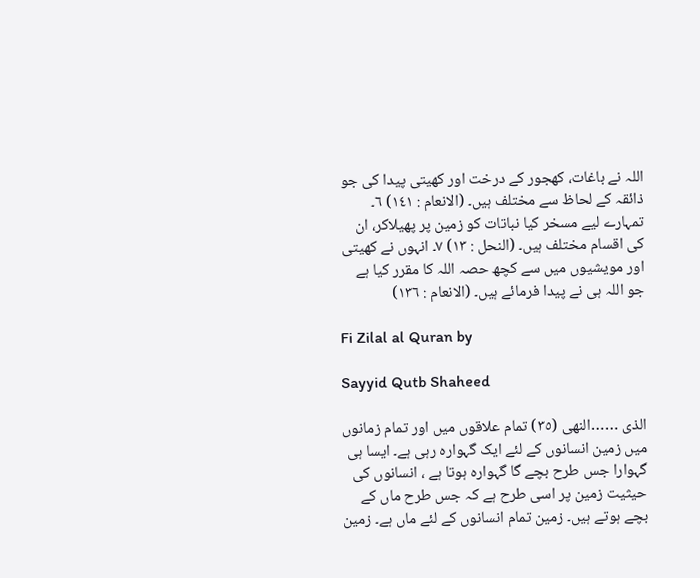اللہ نے باغات، کھجور کے درخت اور کھیتی پیدا کی جو ذائقہ کے لحاظ سے مختلف ہیں۔ (الانعام : ١٤١) ٦۔ تمہارے لیے مسخر کیا نباتات کو زمین پر پھیلاکر، ان کی اقسام مختلف ہیں۔ (النحل : ١٣) ٧۔ انہوں نے کھیتی اور مویشیوں میں سے کچھ حصہ اللہ کا مقرر کیا ہے جو اللہ ہی نے پیدا فرمائے ہیں۔ (الانعام : ١٣٦)

Fi Zilal al Quran by

Sayyid Qutb Shaheed

الذی ……النھی (٣٥) تمام علاقوں میں اور تمام زمانوں میں زمین انسانوں کے لئے ایک گہوارہ رہی ہے۔ ایسا ہی گہوارا جس طرح بچے گا گہوارہ ہوتا ہے ، انسانوں کی حیثیت زمین پر اسی طرح ہے کہ جس طرح ماں کے بچے ہوتے ہیں۔ زمین تمام انسانوں کے لئے ماں ہے۔ زمین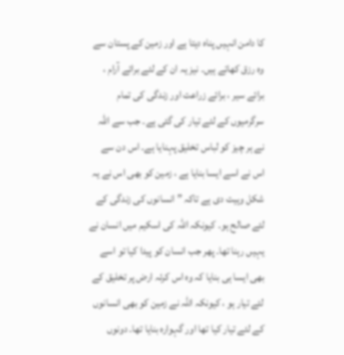کا دامن انہیں پناہ دیتا ہے اور زمین کے پستان سے وہ رزق کھاتے ہیں۔ نیز یہ ان کے لئے برائے آرام ، برائے سیر ، برائے زراعت اور زندگی کی تمام سرگرمیوں کے لئے تیار کی گئی ہے۔ جب سے اللہ نے ہر چیز کو لباس تخلیق پہنایا ہے۔ اس دن سے اس نے اسے ایسا بنایا ہے ، زمین کو بھی اس نے یہ شکل وہیت دی ہے تاکہ ” انسانوں کی زندگی کے لئے صالح ہو۔ کیونکہ اللہ کی اسکیم میں انسان نے یہیں رہنا تھا۔ پھر جب انسان کو پیدا کیا تو اسے بھی ایسا ہی بنایا کہ وہ اس کرئہ ارض پر تخلیق کے لئے تیار ہو ، کیونکہ اللہ نے زمین کو بھی انسانوں کے لئے تیار کیا تھا اور گہوارہ بنایا تھا۔ دونوں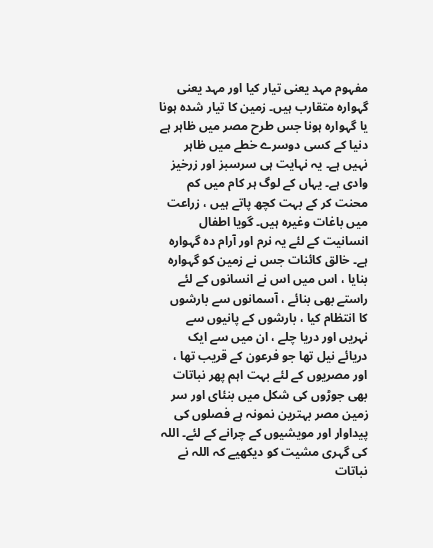مفہوم مہد یعنی تیار کیا اور مہد یعنی گہوارہ متقارب ہیں۔ زمین کا تیار شدہ ہونا یا گہوارہ ہونا جس طرح مصر میں ظاہر ہے دنیا کے کسی دوسرے خطے میں ظاہر نہیں ہے۔ یہ نہایت ہی سرسبز اور زرخیز وادی ہے۔ یہاں کے لوگ ہر کام میں کم محنت کر کے بہت کچھ پاتے ہیں ، زراعت میں باغات وغیرہ ہیں۔ گویا اطفال انسانیت کے لئے یہ نرم اور آرام دہ گہوارہ ہے۔ خالق کائنات جس نے زمین کو گہوارہ بنایا ، اس میں اس نے انسانوں کے لئے راستے بھی بنائے ، آسمانوں سے بارشوں کا انتظام کیا ، بارشوں کے پانیوں سے نہریں اور دریا چلے ، ان میں سے ایک دریائے نیل تھا جو فرعون کے قریب تھا ، اور مصریوں کے لئے بہت اہم پھر نباتات بھی جوڑوں کی شکل میں بنئای اور سر زمین مصر بہترین نمونہ ہے فصلوں کی پیداوار اور مویشیوں کے چرانے کے لئے۔ اللہ کی گہری مشیت کو دیکھیے کہ اللہ نے نباتات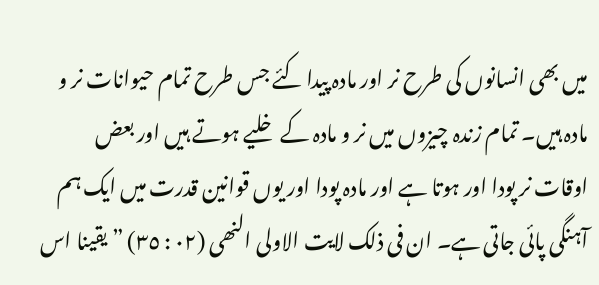میں بھی انسانوں کی طرح نر اور مادہ پیدا کئے جس طرح تمام حیوانات نر و مادہ ہیں۔ تمام زندہ چیزوں میں نر و مادہ کے خلیے ہوتے ہیں اور بعض اوقات نر پودا اور ہوتا ہے اور مادہ پودا اور یوں قوانین قدرت میں ایک ہم آہنگی پائی جاتی ہے۔ ان فی ذلک لایت الاولی النھی (٠٢ : ٣٥) ” یقینا اس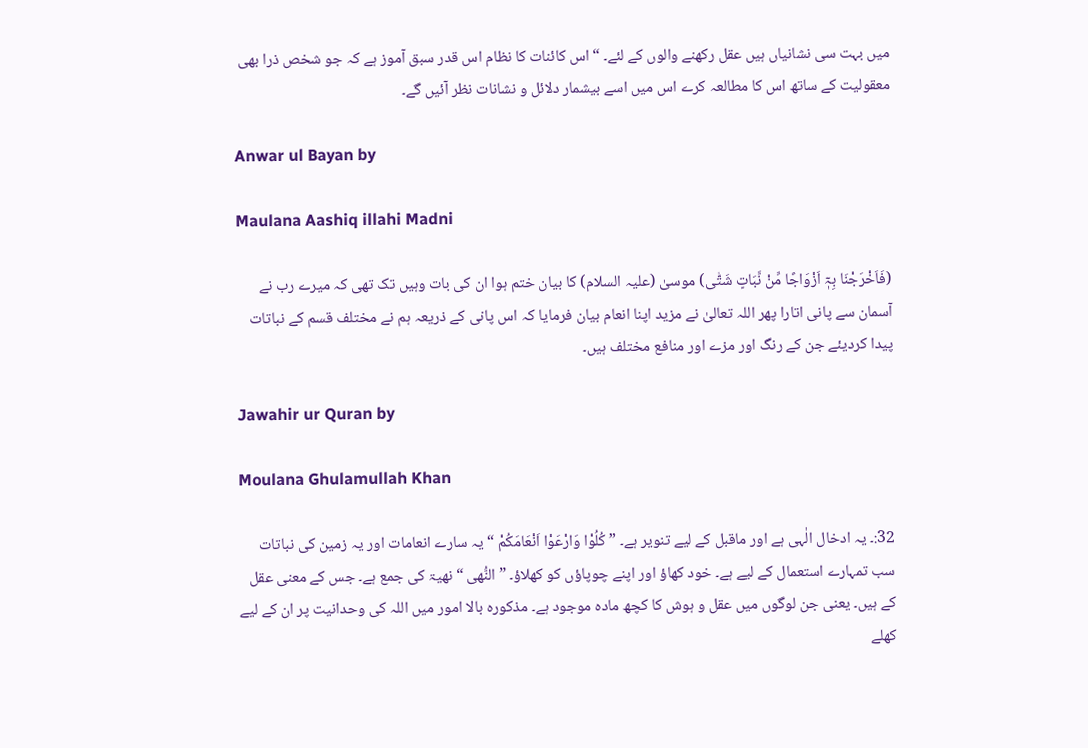میں بہت سی نشانیاں ہیں عقل رکھنے والوں کے لئے۔ “ اس کائنات کا نظام اس قدر سبق آموز ہے کہ جو شخص ذرا بھی معقولیت کے ساتھ اس کا مطالعہ کرے اس میں اسے بیشمار دلائل و نشانات نظر آئیں گے۔

Anwar ul Bayan by

Maulana Aashiq illahi Madni

(فَاَخْرَجْنَا بِہٖٓ اَزْوَاجًا مِّنْ نَّبَاتٍ شَتّٰی) موسیٰ (علیہ السلام) کا بیان ختم ہوا ان کی بات وہیں تک تھی کہ میرے رب نے آسمان سے پانی اتارا پھر اللہ تعالیٰ نے مزید اپنا انعام بیان فرمایا کہ اس پانی کے ذریعہ ہم نے مختلف قسم کے نباتات پیدا کردیئے جن کے رنگ اور مزے اور منافع مختلف ہیں۔

Jawahir ur Quran by

Moulana Ghulamullah Khan

32:۔ یہ ادخال الٰہی ہے اور ماقبل کے لیے تنویر ہے۔ ” کُلُوْا وَارْعَوْا اَنْعَامَکُمْ “ یہ سارے انعامات اور یہ زمین کی نباتات سب تمہارے استعمال کے لیے ہے۔ خود کھاؤ اور اپنے چوپاؤں کو کھلاؤ۔ ” النُّهی “ نھیۃ کی جمع ہے۔ جس کے معنی عقل کے ہیں۔ یعنی جن لوگوں میں عقل و ہوش کا کچھ مادہ موجود ہے۔ مذکورہ بالا امور میں اللہ کی وحدانیت پر ان کے لیے کھلے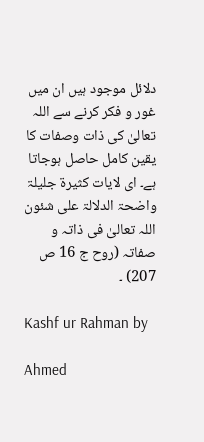دلائل موجود ہیں ان میں غور و فکر کرنے سے اللہ تعالیٰ کی ذات وصفات کا یقین کامل حاصل ہوجاتا ہے۔ ای لایات کثیرۃ جلیلۃ واضحۃ الدلالۃ علی شئون اللہ تعالیٰ فی ذاتہ و صفاتہ (روح ج 16 ص 207) ۔

Kashf ur Rahman by

Ahmed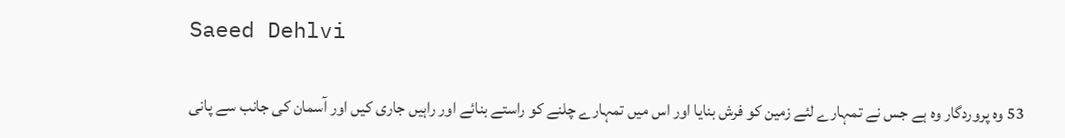Saeed Dehlvi

53 وہ پروردگار وہ ہے جس نے تمہارے لئے زمین کو فرش بنایا اور اس میں تمہارے چلنے کو راستے بنائے اور راہیں جاری کیں اور آسمان کی جانب سے پانی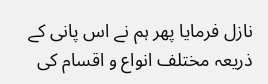نازل فرمایا پھر ہم نے اس پانی کے ذریعہ مختلف انواع و اقسام کی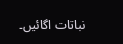نباتات اگائیں۔